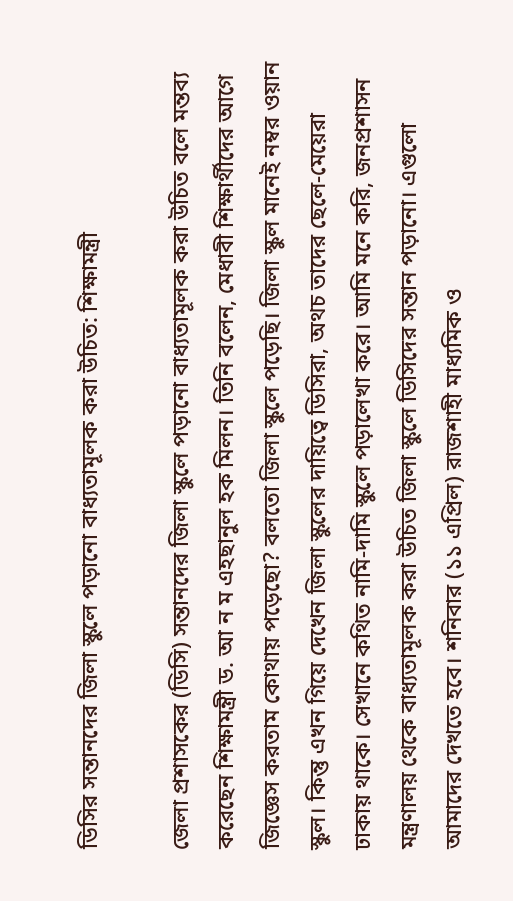ডিসির সন্তানদের জিলা স্কুলে পড়ানো বাধ্যতামূলক করা উচিত: শিক্ষামন্ত্রী

জেলা প্রশাসকের (ডিসি) সন্তানদের জিলা স্কুলে পড়ানো বাধ্যতামূলক করা উচিত বলে মন্তব্য করেছেন শিক্ষামন্ত্রী ড. আ ন ম এহছানুল হক মিলন। তিনি বলেন, মেধাবী শিক্ষার্থীদের আগে জিজ্ঞেস করতাম কোথায় পড়েছো? বলতো জিলা স্কুলে পড়েছি। জিলা স্কুল মানেই নম্বর ওয়ান স্কুল। কিন্তু এখন গিয়ে দেখেন জিলা স্কুলের দায়িত্বে ডিসিরা, অথচ তাদের ছেলে-মেয়েরা ঢাকায় থাকে। সেখানে কথিত নামি-দামি স্কুলে পড়ালেখা করে। আমি মনে করি, জনপ্রশাসন মন্ত্রণালয় থেকে বাধ্যতামূলক করা উচিত জিলা স্কুলে ডিসিদের সন্তান পড়ানো। এগুলো আমাদের দেখতে হবে। শনিবার (১১ এপ্রিল) রাজশাহী মাধ্যমিক ও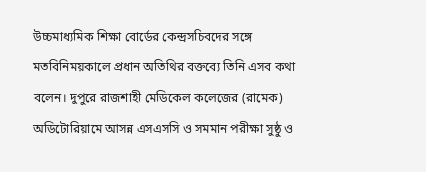উচ্চমাধ্যমিক শিক্ষা বোর্ডের কেন্দ্রসচিবদের সঙ্গে মতবিনিময়কালে প্রধান অতিথির বক্তব্যে তিনি এসব কথা বলেন। দুপুরে রাজশাহী মেডিকেল কলেজের (রামেক) অডিটোরিয়ামে আসন্ন এসএসসি ও সমমান পরীক্ষা সুষ্ঠু ও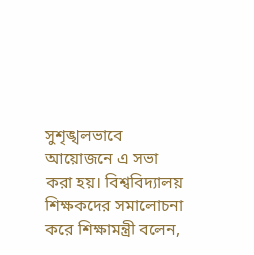সুশৃঙ্খলভাবে আয়োজনে এ সভা করা হয়। বিশ্ববিদ্যালয় শিক্ষকদের সমালোচনা করে শিক্ষামন্ত্রী বলেন,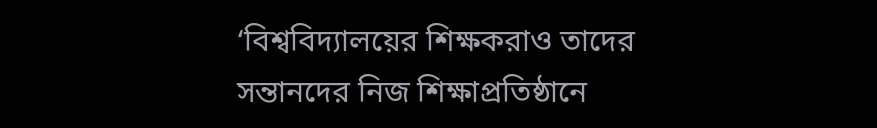‘বিশ্ববিদ্যালয়ের শিক্ষকরাও তাদের সন্তানদের নিজ শিক্ষাপ্রতিষ্ঠানে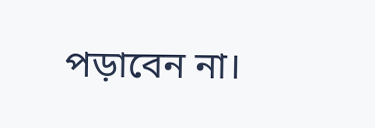পড়াবেন না।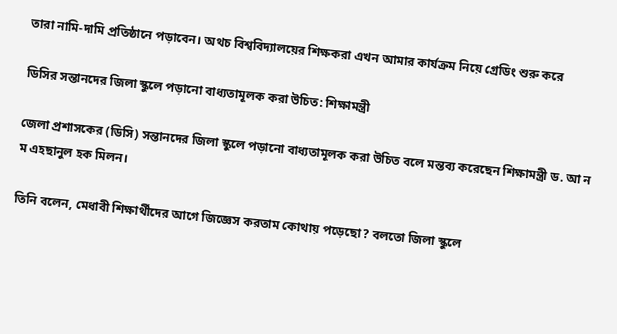তারা নামি-দামি প্রতিষ্ঠানে পড়াবেন। অথচ বিশ্ববিদ্যালয়ের শিক্ষকরা এখন আমার কার্যক্রম নিয়ে গ্রেডিং শুরু করে

ডিসির সন্তানদের জিলা স্কুলে পড়ানো বাধ্যতামূলক করা উচিত: শিক্ষামন্ত্রী

জেলা প্রশাসকের (ডিসি) সন্তানদের জিলা স্কুলে পড়ানো বাধ্যতামূলক করা উচিত বলে মন্তব্য করেছেন শিক্ষামন্ত্রী ড. আ ন ম এহছানুল হক মিলন।

তিনি বলেন, মেধাবী শিক্ষার্থীদের আগে জিজ্ঞেস করতাম কোথায় পড়েছো? বলতো জিলা স্কুলে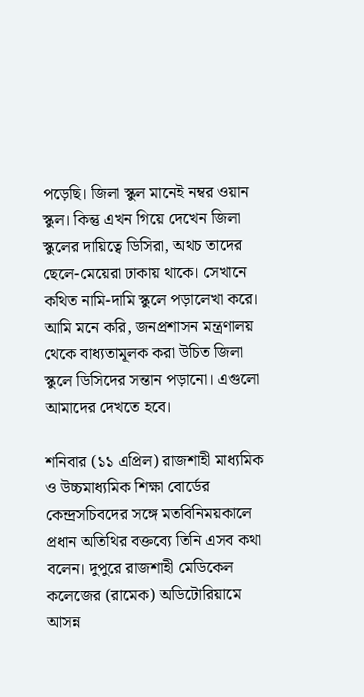পড়েছি। জিলা স্কুল মানেই নম্বর ওয়ান স্কুল। কিন্তু এখন গিয়ে দেখেন জিলা স্কুলের দায়িত্বে ডিসিরা, অথচ তাদের ছেলে-মেয়েরা ঢাকায় থাকে। সেখানে কথিত নামি-দামি স্কুলে পড়ালেখা করে। আমি মনে করি, জনপ্রশাসন মন্ত্রণালয় থেকে বাধ্যতামূলক করা উচিত জিলা স্কুলে ডিসিদের সন্তান পড়ানো। এগুলো আমাদের দেখতে হবে।

শনিবার (১১ এপ্রিল) রাজশাহী মাধ্যমিক ও উচ্চমাধ্যমিক শিক্ষা বোর্ডের কেন্দ্রসচিবদের সঙ্গে মতবিনিময়কালে প্রধান অতিথির বক্তব্যে তিনি এসব কথা বলেন। দুপুরে রাজশাহী মেডিকেল কলেজের (রামেক) অডিটোরিয়ামে আসন্ন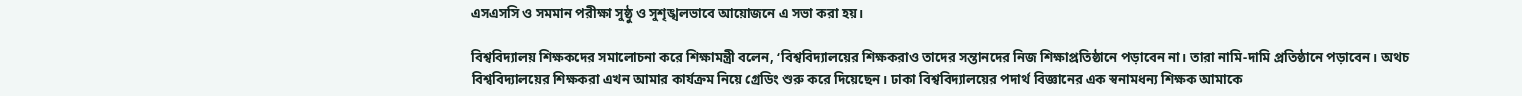এসএসসি ও সমমান পরীক্ষা সুষ্ঠু ও সুশৃঙ্খলভাবে আয়োজনে এ সভা করা হয়।

বিশ্ববিদ্যালয় শিক্ষকদের সমালোচনা করে শিক্ষামন্ত্রী বলেন, ‘বিশ্ববিদ্যালয়ের শিক্ষকরাও তাদের সন্তানদের নিজ শিক্ষাপ্রতিষ্ঠানে পড়াবেন না। তারা নামি-দামি প্রতিষ্ঠানে পড়াবেন। অথচ বিশ্ববিদ্যালয়ের শিক্ষকরা এখন আমার কার্যক্রম নিয়ে গ্রেডিং শুরু করে দিয়েছেন। ঢাকা বিশ্ববিদ্যালয়ের পদার্থ বিজ্ঞানের এক স্বনামধন্য শিক্ষক আমাকে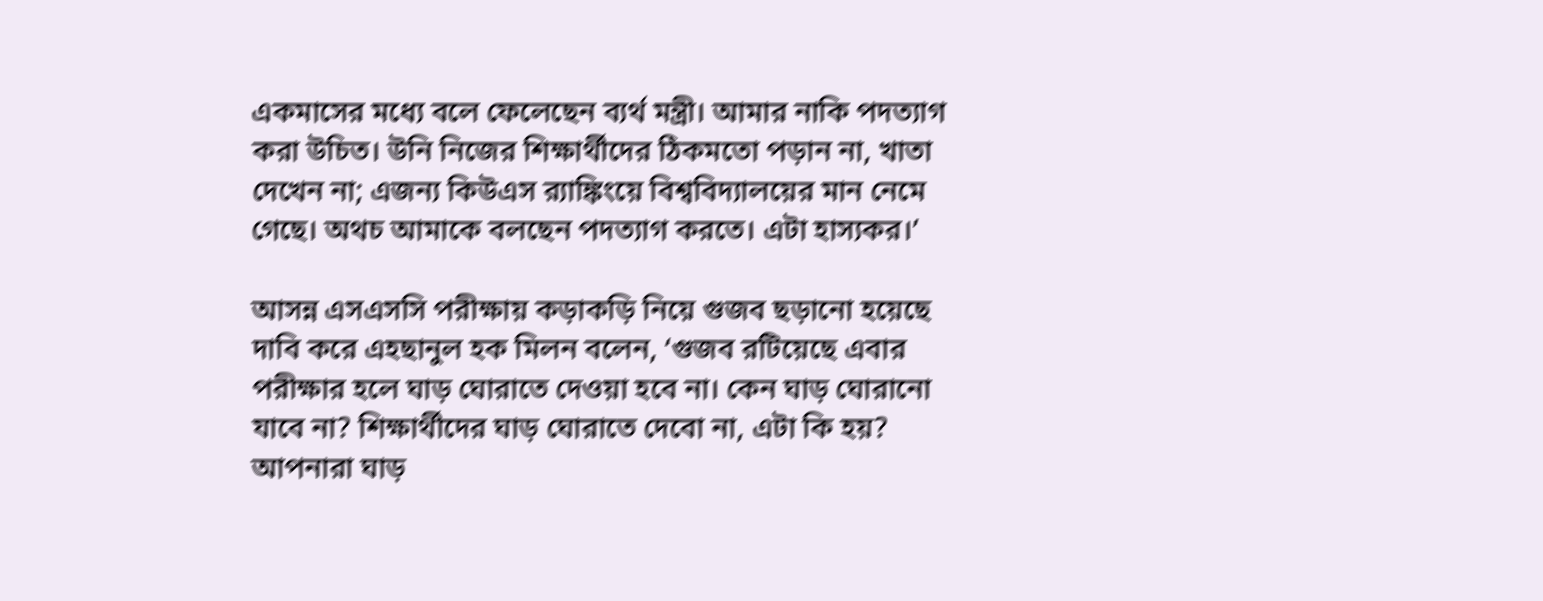একমাসের মধ্যে বলে ফেলেছেন ব্যর্থ মন্ত্রী। আমার নাকি পদত্যাগ করা উচিত। উনি নিজের শিক্ষার্থীদের ঠিকমতো পড়ান না, খাতা দেখেন না; এজন্য কিউএস র‌্যাঙ্কিংয়ে বিশ্ববিদ্যালয়ের মান নেমে গেছে। অথচ আমাকে বলছেন পদত্যাগ করতে। এটা হাস্যকর।’

আসন্ন এসএসসি পরীক্ষায় কড়াকড়ি নিয়ে গুজব ছড়ানো হয়েছে দাবি করে এহছানুল হক মিলন বলেন, ‘গুজব রটিয়েছে এবার পরীক্ষার হলে ঘাড় ঘোরাতে দেওয়া হবে না। কেন ঘাড় ঘোরানো যাবে না? শিক্ষার্থীদের ঘাড় ঘোরাতে দেবো না, এটা কি হয়? আপনারা ঘাড়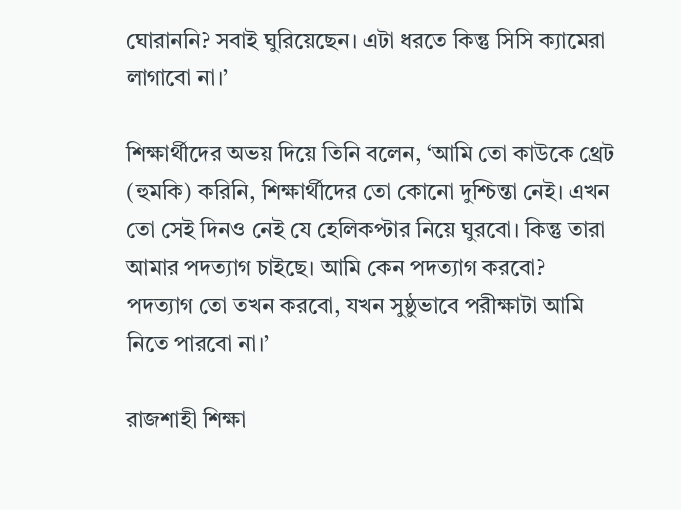ঘোরাননি? সবাই ঘুরিয়েছেন। এটা ধরতে কিন্তু সিসি ক্যামেরা লাগাবো না।’

শিক্ষার্থীদের অভয় দিয়ে তিনি বলেন, ‘আমি তো কাউকে থ্রেট (হুমকি) করিনি, শিক্ষার্থীদের তো কোনো দুশ্চিন্তা নেই। এখন তো সেই দিনও নেই যে হেলিকপ্টার নিয়ে ঘুরবো। কিন্তু তারা আমার পদত্যাগ চাইছে। আমি কেন পদত্যাগ করবো? পদত্যাগ তো তখন করবো, যখন সুষ্ঠুভাবে পরীক্ষাটা আমি নিতে পারবো না।’

রাজশাহী শিক্ষা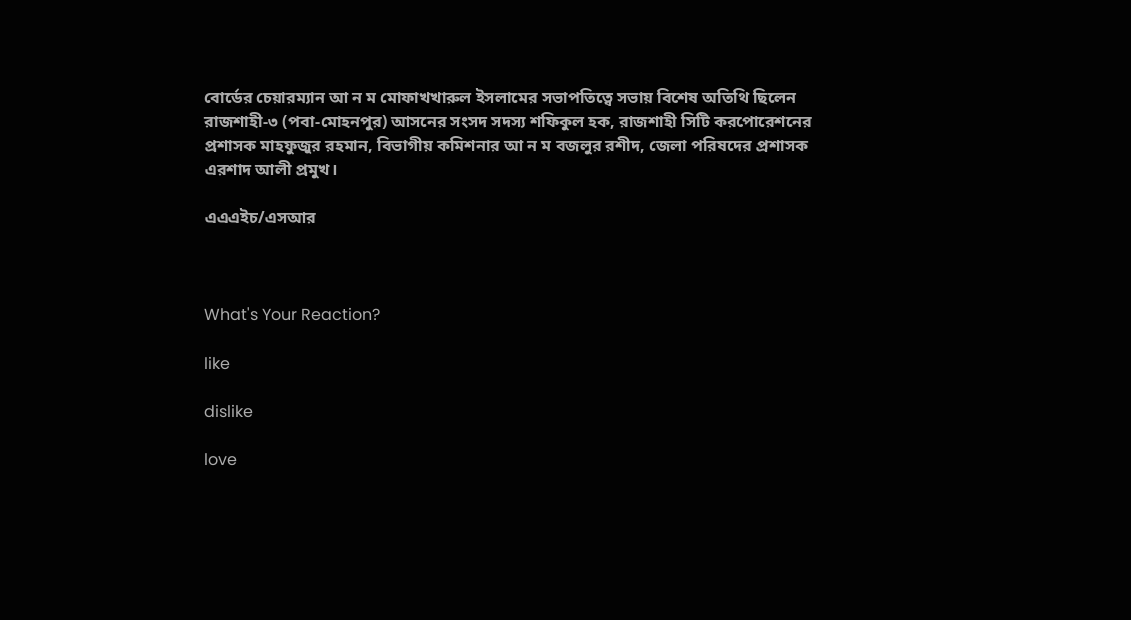বোর্ডের চেয়ারম্যান আ ন ম মোফাখখারুল ইসলামের সভাপতিত্বে সভায় বিশেষ অতিথি ছিলেন রাজশাহী-৩ (পবা-মোহনপুর) আসনের সংসদ সদস্য শফিকুল হক, রাজশাহী সিটি করপোরেশনের প্রশাসক মাহফুজুর রহমান, বিভাগীয় কমিশনার আ ন ম বজলুর রশীদ, জেলা পরিষদের প্রশাসক এরশাদ আলী প্রমুখ।

এএএইচ/এসআর



What's Your Reaction?

like

dislike

love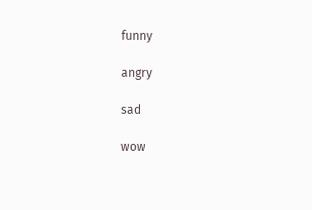funny

angry

sad

wow